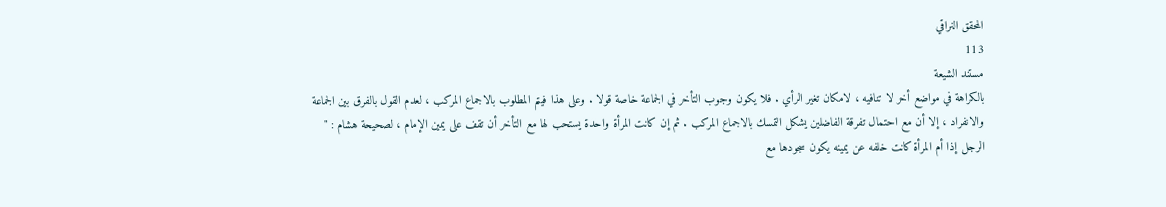المحقق النراقي
113
مستند الشيعة
بالكراهة في مواضع أخر لا تنافيه ، لامكان تغير الرأي . فلا يكون وجوب التأخر في الجماعة خاصة قولا . وعلى هذا فيتم المطلوب بالاجماع المركب ، لعدم القول بالفرق بين الجماعة والانفراد ، إلا أن مع احتمال تفرقة الفاضلين يشكل التمسك بالاجماع المركب . ثم إن كانت المرأة واحدة يستحب لها مع التأخر أن تقف على يمين الإمام ، لصحيحة هشام : " الرجل إذا أم المرأة كانت خلفه عن يمينه يكون سجودها مع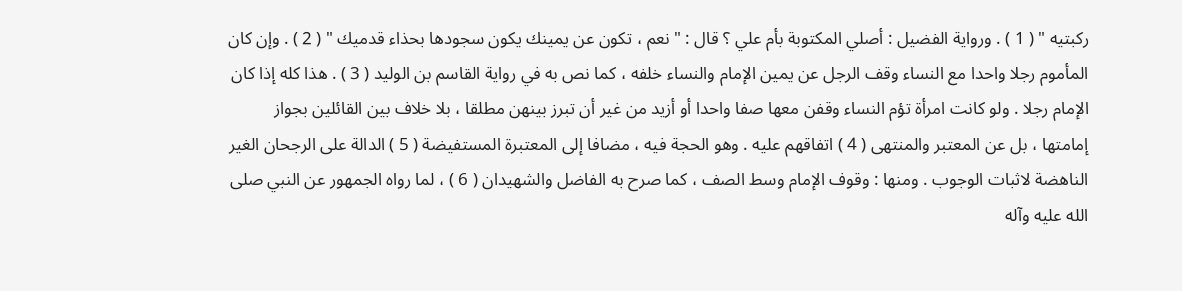ركبتيه " ( 1 ) . ورواية الفضيل : أصلي المكتوبة بأم علي ؟ قال : " نعم ، تكون عن يمينك يكون سجودها بحذاء قدميك " ( 2 ) . وإن كان المأموم رجلا واحدا مع النساء وقف الرجل عن يمين الإمام والنساء خلفه ، كما نص به في رواية القاسم بن الوليد ( 3 ) . هذا كله إذا كان الإمام رجلا . ولو كانت امرأة تؤم النساء وقفن معها صفا واحدا أو أزيد من غير أن تبرز بينهن مطلقا ، بلا خلاف بين القائلين بجواز إمامتها ، بل عن المعتبر والمنتهى ( 4 ) اتفاقهم عليه . وهو الحجة فيه ، مضافا إلى المعتبرة المستفيضة ( 5 ) الدالة على الرجحان الغير الناهضة لاثبات الوجوب . ومنها : وقوف الإمام وسط الصف ، كما صرح به الفاضل والشهيدان ( 6 ) ، لما رواه الجمهور عن النبي صلى الله عليه وآله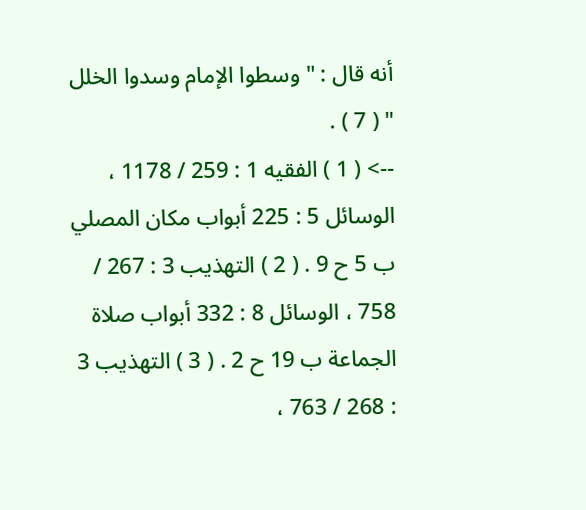أنه قال : " وسطوا الإمام وسدوا الخلل " ( 7 ) .
--> ( 1 ) الفقيه 1 : 259 / 1178 ، الوسائل 5 : 225 أبواب مكان المصلي ب 5 ح 9 . ( 2 ) التهذيب 3 : 267 / 758 ، الوسائل 8 : 332 أبواب صلاة الجماعة ب 19 ح 2 . ( 3 ) التهذيب 3 : 268 / 763 ،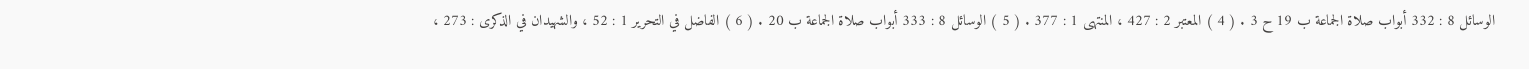الوسائل 8 : 332 أبواب صلاة الجماعة ب 19 ح 3 . ( 4 ) المعتبر 2 : 427 ، المنتهى 1 : 377 . ( 5 ) الوسائل 8 : 333 أبواب صلاة الجماعة ب 20 . ( 6 ) الفاضل في التحرير 1 : 52 ، والشهيدان في الذكرى : 273 ،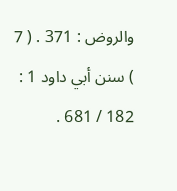والروض : 371 . ( 7 ) سنن أبي داود 1 : 182 / 681 .